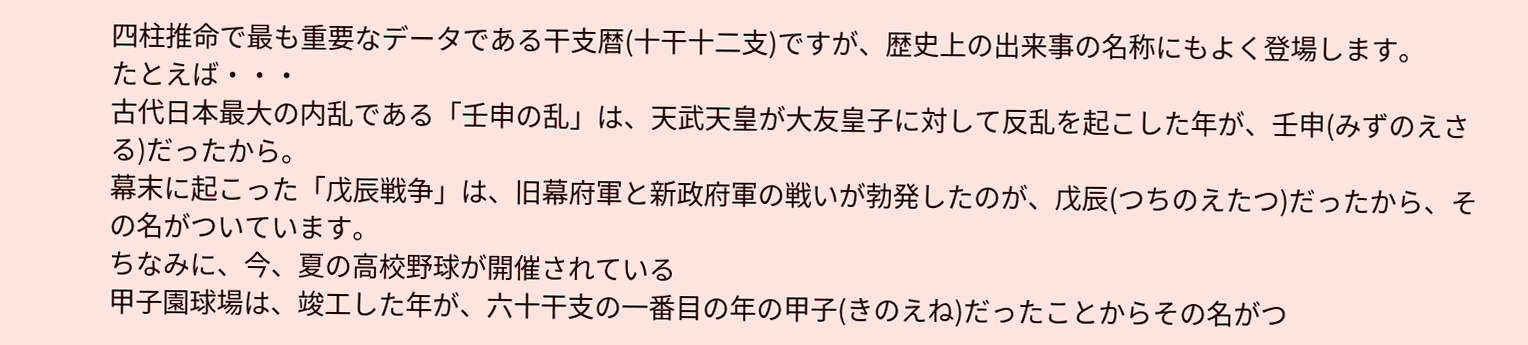四柱推命で最も重要なデータである干支暦(十干十二支)ですが、歴史上の出来事の名称にもよく登場します。
たとえば・・・
古代日本最大の内乱である「壬申の乱」は、天武天皇が大友皇子に対して反乱を起こした年が、壬申(みずのえさる)だったから。
幕末に起こった「戊辰戦争」は、旧幕府軍と新政府軍の戦いが勃発したのが、戊辰(つちのえたつ)だったから、その名がついています。
ちなみに、今、夏の高校野球が開催されている
甲子園球場は、竣工した年が、六十干支の一番目の年の甲子(きのえね)だったことからその名がつ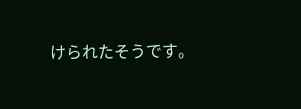けられたそうです。